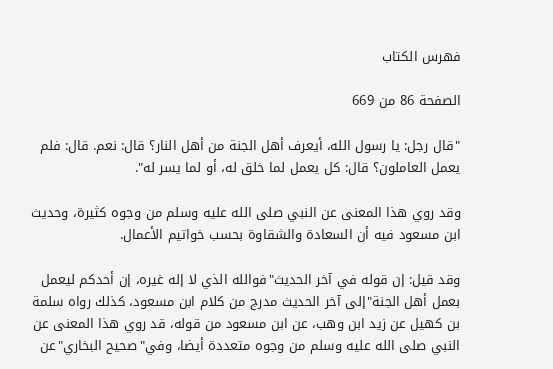فهرس الكتاب

الصفحة 86 من 669

"قال رجل: يا رسول الله، أيعرف أهل الجنة من أهل النار؟ قال: نعم. قال: فلم يعمل العاملون؟ قال: كل يعمل لما خلق له، أو لما يسر له".

وقد روي هذا المعنى عن النبي صلى الله عليه وسلم من وجوه كثيرة، وحديث ابن مسعود فيه أن السعادة والشقاوة بحسب خواتيم الأعمال.

وقد قيل: إن قوله في آخر الحديث"فوالله الذي لا إله غيره، إن أحدكم ليعمل بعمل أهل الجنة"إلى آخر الحديث مدرج من كلام ابن مسعود، كذلك رواه سلمة بن كهيل عن زيد ابن وهب، عن ابن مسعود من قوله، قد روي هذا المعنى عن النبي صلى الله عليه وسلم من وجوه متعددة أيضا، وفي"صحيح البخاري"عن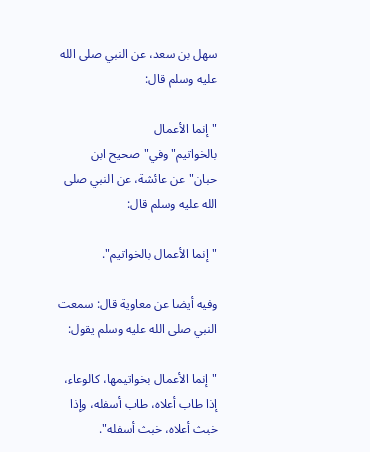سهل بن سعد، عن النبي صلى الله عليه وسلم قال:

"إنما الأعمال بالخواتيم"وفي"صحيح ابن حبان"عن عائشة، عن النبي صلى الله عليه وسلم قال:

"إنما الأعمال بالخواتيم".

وفيه أيضا عن معاوية قال: سمعت النبي صلى الله عليه وسلم يقول:

"إنما الأعمال بخواتيمها، كالوعاء، إذا طاب أعلاه، طاب أسفله، وإذا خبث أعلاه، خبث أسفله".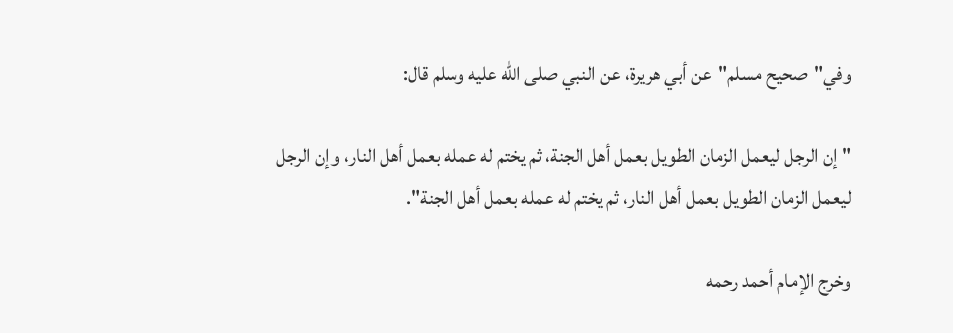وفي"صحيح مسلم"عن أبي هريرة، عن النبي صلى الله عليه وسلم قال:

"إن الرجل ليعمل الزمان الطويل بعمل أهل الجنة، ثم يختم له عمله بعمل أهل النار، وإن الرجل ليعمل الزمان الطويل بعمل أهل النار، ثم يختم له عمله بعمل أهل الجنة".

وخرج الإمام أحمد رحمه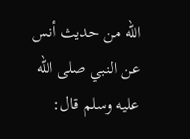الله من حديث أنس عن النبي صلى الله عليه وسلم قال: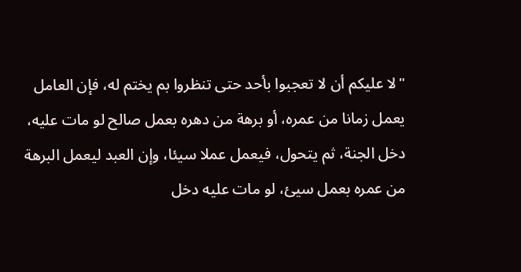"لا عليكم أن لا تعجبوا بأحد حتى تنظروا بم يختم له، فإن العامل يعمل زمانا من عمره، أو برهة من دهره بعمل صالح لو مات عليه، دخل الجنة، ثم يتحول، فيعمل عملا سيئا، وإن العبد ليعمل البرهة من عمره بعمل سيئ، لو مات عليه دخل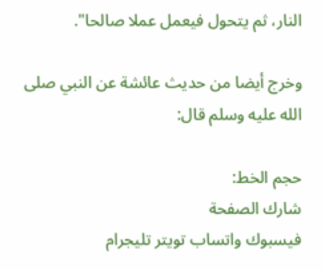النار، ثم يتحول فيعمل عملا صالحا".

وخرج أيضا من حديث عائشة عن النبي صلى الله عليه وسلم قال:

حجم الخط:
شارك الصفحة
فيسبوك واتساب تويتر تليجرام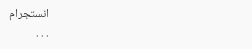انستجرام
. . .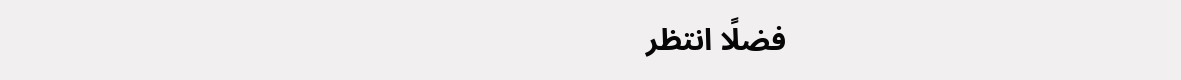فضلًا انتظر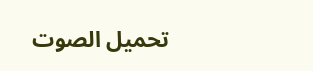تحميل الصوت